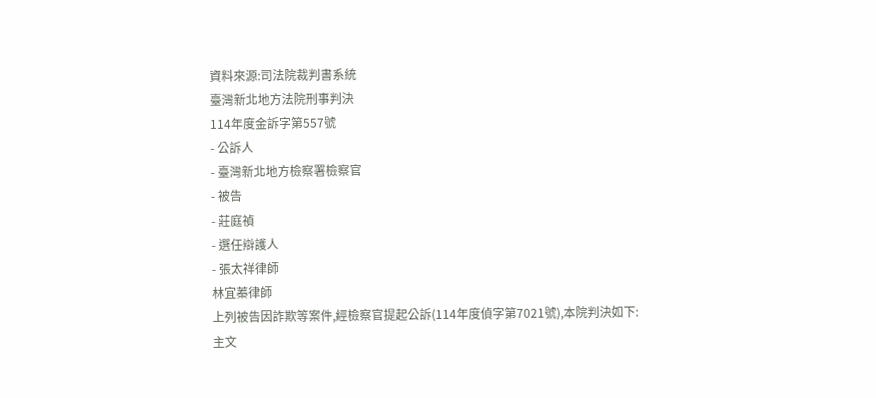資料來源:司法院裁判書系統
臺灣新北地方法院刑事判決
114年度金訴字第557號
- 公訴人
- 臺灣新北地方檢察署檢察官
- 被告
- 莊庭禎
- 選任辯護人
- 張太祥律師
林宜蓁律師
上列被告因詐欺等案件,經檢察官提起公訴(114年度偵字第7021號),本院判決如下:
主文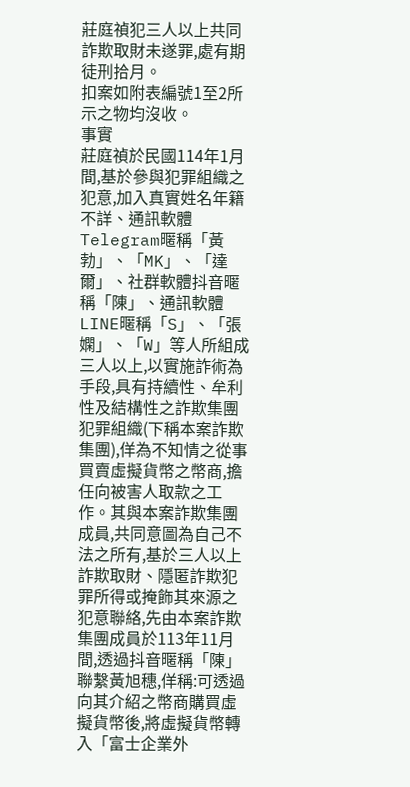莊庭禎犯三人以上共同詐欺取財未遂罪,處有期徒刑拾月。
扣案如附表編號1至2所示之物均沒收。
事實
莊庭禎於民國114年1月間,基於參與犯罪組織之犯意,加入真實姓名年籍不詳、通訊軟體Telegram暱稱「黃勃」、「MK」、「達爾」、社群軟體抖音暱稱「陳」、通訊軟體LINE暱稱「S」、「張嫻」、「W」等人所組成三人以上,以實施詐術為手段,具有持續性、牟利性及結構性之詐欺集團犯罪組織(下稱本案詐欺集團),佯為不知情之從事買賣虛擬貨幣之幣商,擔任向被害人取款之工作。其與本案詐欺集團成員,共同意圖為自己不法之所有,基於三人以上詐欺取財、隱匿詐欺犯罪所得或掩飾其來源之犯意聯絡,先由本案詐欺集團成員於113年11月間,透過抖音暱稱「陳」聯繫黃旭穗,佯稱:可透過向其介紹之幣商購買虛擬貨幣後,將虛擬貨幣轉入「富士企業外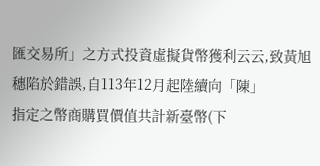匯交易所」之方式投資虛擬貨幣獲利云云,致黃旭穗陷於錯誤,自113年12月起陸續向「陳」
指定之幣商購買價值共計新臺幣(下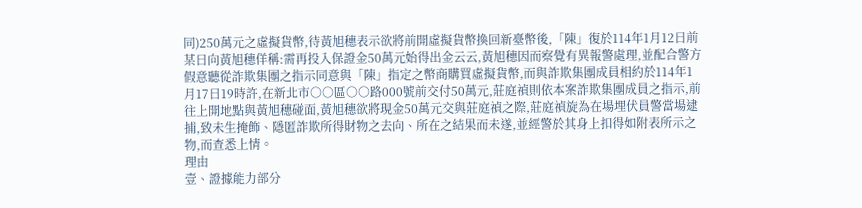同)250萬元之虛擬貨幣,待黃旭穗表示欲將前開虛擬貨幣換回新臺幣後,「陳」復於114年1月12日前某日向黃旭穗佯稱:需再投入保證金50萬元始得出金云云,黃旭穗因而察覺有異報警處理,並配合警方假意聽從詐欺集團之指示同意與「陳」指定之幣商購買虛擬貨幣,而與詐欺集團成員相約於114年1月17日19時許,在新北市○○區○○路000號前交付50萬元,莊庭禎則依本案詐欺集團成員之指示,前往上開地點與黃旭穗碰面,黃旭穗欲將現金50萬元交與莊庭禎之際,莊庭禎旋為在場埋伏員警當場逮捕,致未生掩飾、隱匿詐欺所得財物之去向、所在之結果而未遂,並經警於其身上扣得如附表所示之物,而查悉上情。
理由
壹、證據能力部分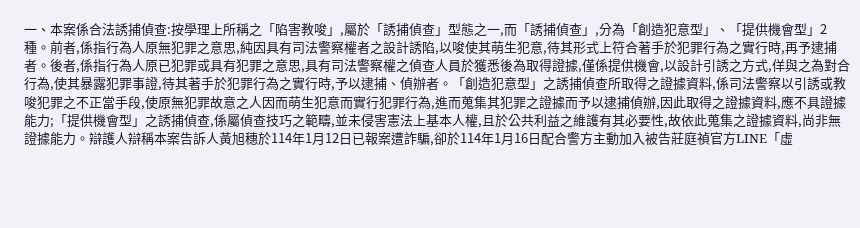一、本案係合法誘捕偵查:按學理上所稱之「陷害教唆」,屬於「誘捕偵查」型態之一,而「誘捕偵查」,分為「創造犯意型」、「提供機會型」2種。前者,係指行為人原無犯罪之意思,純因具有司法警察權者之設計誘陷,以唆使其萌生犯意,待其形式上符合著手於犯罪行為之實行時,再予逮捕者。後者,係指行為人原已犯罪或具有犯罪之意思,具有司法警察權之偵查人員於獲悉後為取得證據,僅係提供機會,以設計引誘之方式,佯與之為對合行為,使其暴露犯罪事證,待其著手於犯罪行為之實行時,予以逮捕、偵辦者。「創造犯意型」之誘捕偵查所取得之證據資料,係司法警察以引誘或教唆犯罪之不正當手段,使原無犯罪故意之人因而萌生犯意而實行犯罪行為,進而蒐集其犯罪之證據而予以逮捕偵辦,因此取得之證據資料,應不具證據能力;「提供機會型」之誘捕偵查,係屬偵查技巧之範疇,並未侵害憲法上基本人權,且於公共利益之維護有其必要性,故依此蒐集之證據資料,尚非無證據能力。辯護人辯稱本案告訴人黃旭穗於114年1月12日已報案遭詐騙,卻於114年1月16日配合警方主動加入被告莊庭禎官方LINE「虛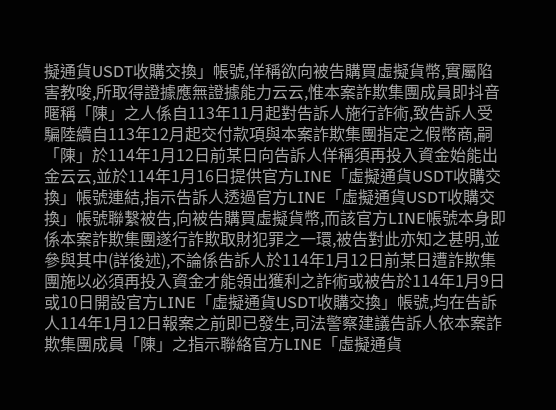擬通貨USDT收購交換」帳號,佯稱欲向被告購買虛擬貨幣,實屬陷害教唆,所取得證據應無證據能力云云,惟本案詐欺集團成員即抖音暱稱「陳」之人係自113年11月起對告訴人施行詐術,致告訴人受騙陸續自113年12月起交付款項與本案詐欺集團指定之假幣商,嗣「陳」於114年1月12日前某日向告訴人佯稱須再投入資金始能出金云云,並於114年1月16日提供官方LINE「虛擬通貨USDT收購交換」帳號連結,指示告訴人透過官方LINE「虛擬通貨USDT收購交換」帳號聯繫被告,向被告購買虛擬貨幣,而該官方LINE帳號本身即係本案詐欺集團遂行詐欺取財犯罪之一環,被告對此亦知之甚明,並參與其中(詳後述),不論係告訴人於114年1月12日前某日遭詐欺集團施以必須再投入資金才能領出獲利之詐術或被告於114年1月9日或10日開設官方LINE「虛擬通貨USDT收購交換」帳號,均在告訴人114年1月12日報案之前即已發生,司法警察建議告訴人依本案詐欺集團成員「陳」之指示聯絡官方LINE「虛擬通貨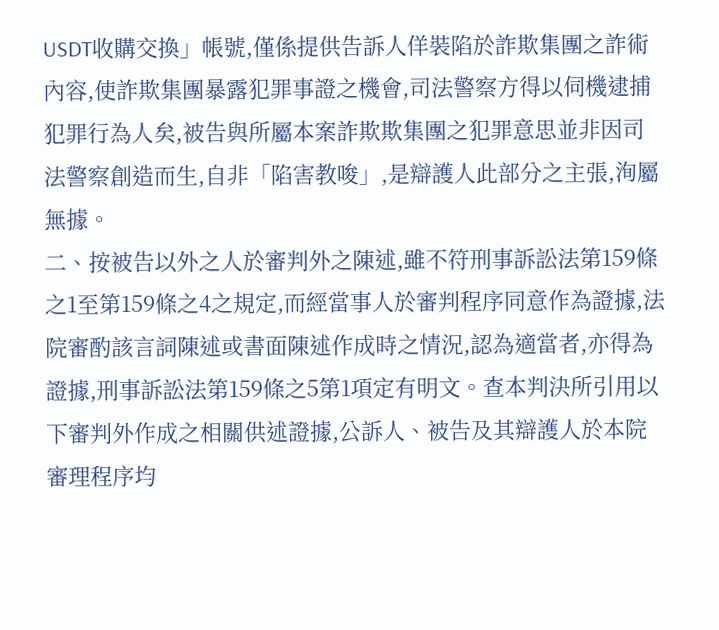USDT收購交換」帳號,僅係提供告訴人佯裝陷於詐欺集團之詐術內容,使詐欺集團暴露犯罪事證之機會,司法警察方得以伺機逮捕犯罪行為人矣,被告與所屬本案詐欺欺集團之犯罪意思並非因司法警察創造而生,自非「陷害教唆」,是辯護人此部分之主張,洵屬無據。
二、按被告以外之人於審判外之陳述,雖不符刑事訴訟法第159條之1至第159條之4之規定,而經當事人於審判程序同意作為證據,法院審酌該言詞陳述或書面陳述作成時之情況,認為適當者,亦得為證據,刑事訴訟法第159條之5第1項定有明文。查本判決所引用以下審判外作成之相關供述證據,公訴人、被告及其辯護人於本院審理程序均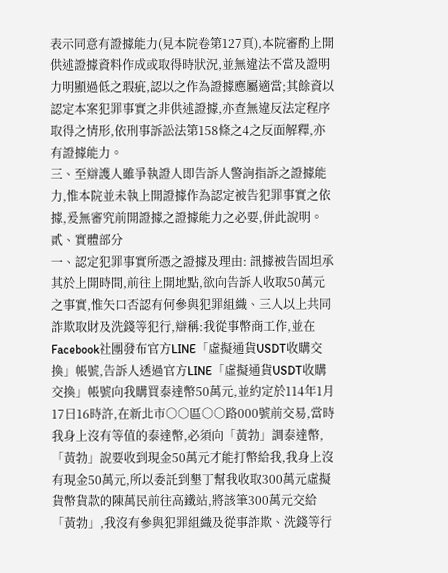表示同意有證據能力(見本院卷第127頁),本院審酌上開供述證據資料作成或取得時狀況,並無違法不當及證明力明顯過低之瑕疵,認以之作為證據應屬適當;其餘資以認定本案犯罪事實之非供述證據,亦查無違反法定程序取得之情形,依刑事訴訟法第158條之4之反面解釋,亦有證據能力。
三、至辯護人雖爭執證人即告訴人警詢指訴之證據能力,惟本院並未執上開證據作為認定被告犯罪事實之依據,爰無審究前開證據之證據能力之必要,併此說明。
貳、實體部分
一、認定犯罪事實所憑之證據及理由: 訊據被告固坦承其於上開時間,前往上開地點,欲向告訴人收取50萬元之事實,惟矢口否認有何參與犯罪組織、三人以上共同詐欺取財及洗錢等犯行,辯稱:我從事幣商工作,並在Facebook社團發布官方LINE「虛擬通貨USDT收購交換」帳號,告訴人透過官方LINE「虛擬通貨USDT收購交換」帳號向我購買泰達幣50萬元,並約定於114年1月17日16時許,在新北市○○區○○路000號前交易,當時我身上沒有等值的泰達幣,必須向「黃勃」調泰達幣,「黃勃」說要收到現金50萬元才能打幣給我,我身上沒有現金50萬元,所以委託到墾丁幫我收取300萬元虛擬貨幣貨款的陳萬民前往高鐵站,將該筆300萬元交給「黃勃」,我沒有參與犯罪組織及從事詐欺、洗錢等行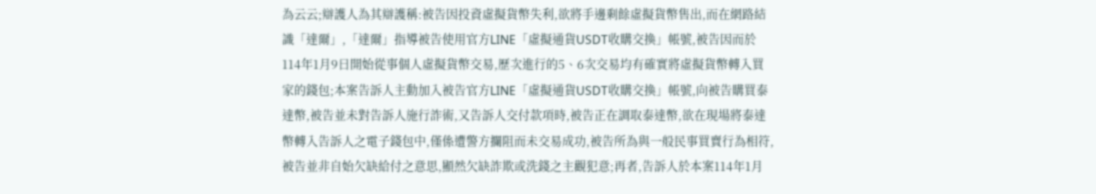為云云;辯護人為其辯護稱:被告因投資虛擬貨幣失利,欲將手邊剩餘虛擬貨幣售出,而在網路結識「達爾」,「達爾」指導被告使用官方LINE「虛擬通貨USDT收購交換」帳號,被告因而於114年1月9日開始從事個人虛擬貨幣交易,歷次進行的5、6次交易均有確實將虛擬貨幣轉入買家的錢包;本案告訴人主動加入被告官方LINE「虛擬通貨USDT收購交換」帳號,向被告購買泰達幣,被告並未對告訴人施行詐術,又告訴人交付款項時,被告正在調取泰達幣,欲在現場將泰達幣轉入告訴人之電子錢包中,僅係遭警方攔阻而未交易成功,被告所為與一般民事買賣行為相符,被告並非自始欠缺給付之意思,顯然欠缺詐欺或洗錢之主觀犯意;再者,告訴人於本案114年1月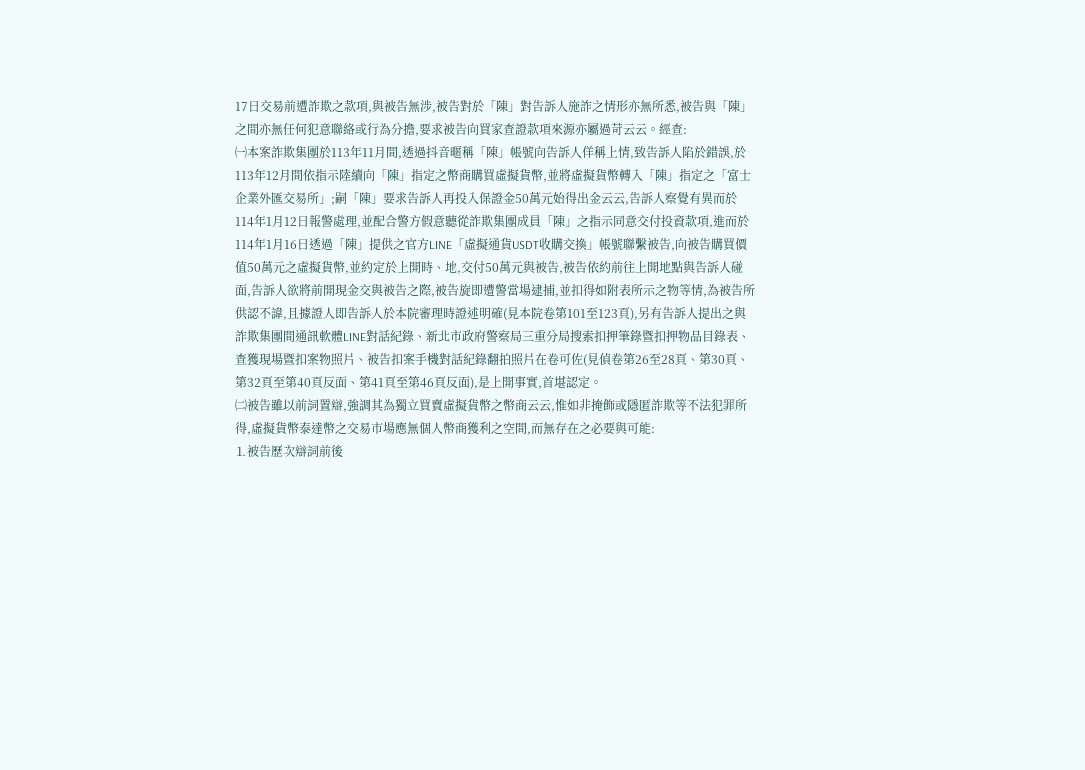17日交易前遭詐欺之款項,與被告無涉,被告對於「陳」對告訴人施詐之情形亦無所悉,被告與「陳」之間亦無任何犯意聯絡或行為分擔,要求被告向買家查證款項來源亦屬過苛云云。經查:
㈠本案詐欺集團於113年11月間,透過抖音暱稱「陳」帳號向告訴人佯稱上情,致告訴人陷於錯誤,於113年12月間依指示陸續向「陳」指定之幣商購買虛擬貨幣,並將虛擬貨幣轉入「陳」指定之「富士企業外匯交易所」;嗣「陳」要求告訴人再投入保證金50萬元始得出金云云,告訴人察覺有異而於114年1月12日報警處理,並配合警方假意聽從詐欺集團成員「陳」之指示同意交付投資款項,進而於114年1月16日透過「陳」提供之官方LINE「虛擬通貨USDT收購交換」帳號聯繫被告,向被告購買價值50萬元之虛擬貨幣,並約定於上開時、地,交付50萬元與被告,被告依約前往上開地點與告訴人碰面,告訴人欲將前開現金交與被告之際,被告旋即遭警當場逮捕,並扣得如附表所示之物等情,為被告所供認不諱,且據證人即告訴人於本院審理時證述明確(見本院卷第101至123頁),另有告訴人提出之與詐欺集團間通訊軟體LINE對話紀錄、新北市政府警察局三重分局搜索扣押筆錄暨扣押物品目錄表、查獲現場暨扣案物照片、被告扣案手機對話紀錄翻拍照片在卷可佐(見偵卷第26至28頁、第30頁、第32頁至第40頁反面、第41頁至第46頁反面),是上開事實,首堪認定。
㈡被告雖以前詞置辯,強調其為獨立買賣虛擬貨幣之幣商云云,惟如非掩飾或隱匿詐欺等不法犯罪所得,虛擬貨幣泰達幣之交易市場應無個人幣商獲利之空間,而無存在之必要與可能:
⒈被告歷次辯詞前後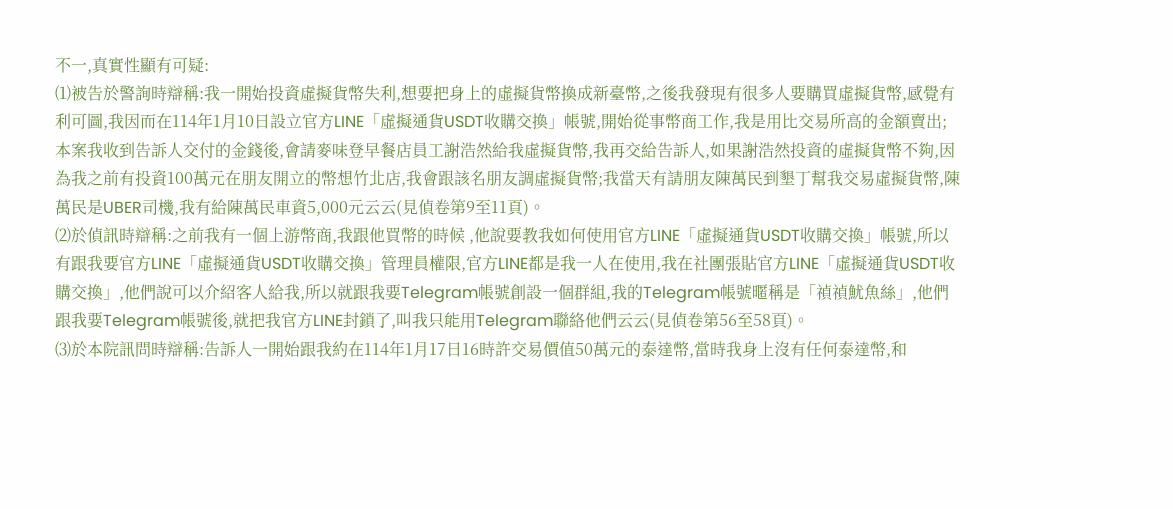不一,真實性顯有可疑:
⑴被告於警詢時辯稱:我一開始投資虛擬貨幣失利,想要把身上的虛擬貨幣換成新臺幣,之後我發現有很多人要購買虛擬貨幣,感覺有利可圖,我因而在114年1月10日設立官方LINE「虛擬通貨USDT收購交換」帳號,開始從事幣商工作,我是用比交易所高的金額賣出;本案我收到告訴人交付的金錢後,會請麥味登早餐店員工謝浩然給我虛擬貨幣,我再交給告訴人,如果謝浩然投資的虛擬貨幣不夠,因為我之前有投資100萬元在朋友開立的幣想竹北店,我會跟該名朋友調虛擬貨幣;我當天有請朋友陳萬民到墾丁幫我交易虛擬貨幣,陳萬民是UBER司機,我有給陳萬民車資5,000元云云(見偵卷第9至11頁)。
⑵於偵訊時辯稱:之前我有一個上游幣商,我跟他買幣的時候 ,他說要教我如何使用官方LINE「虛擬通貨USDT收購交換」帳號,所以有跟我要官方LINE「虛擬通貨USDT收購交換」管理員權限,官方LINE都是我一人在使用,我在社團張貼官方LINE「虛擬通貨USDT收購交換」,他們說可以介紹客人給我,所以就跟我要Telegram帳號創設一個群組,我的Telegram帳號暱稱是「禎禎魷魚絲」,他們跟我要Telegram帳號後,就把我官方LINE封鎖了,叫我只能用Telegram聯絡他們云云(見偵卷第56至58頁)。
⑶於本院訊問時辯稱:告訴人一開始跟我約在114年1月17日16時許交易價值50萬元的泰達幣,當時我身上沒有任何泰達幣,和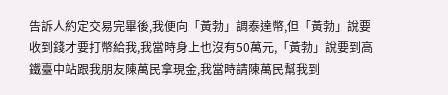告訴人約定交易完畢後,我便向「黃勃」調泰達幣,但「黃勃」說要收到錢才要打幣給我,我當時身上也沒有50萬元,「黃勃」說要到高鐵臺中站跟我朋友陳萬民拿現金,我當時請陳萬民幫我到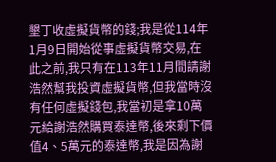墾丁收虛擬貨幣的錢;我是從114年1月9日開始從事虛擬貨幣交易,在此之前,我只有在113年11月間請謝浩然幫我投資虛擬貨幣,但我當時沒有任何虛擬錢包,我當初是拿10萬元給謝浩然購買泰達幣,後來剩下價值4、5萬元的泰達幣,我是因為謝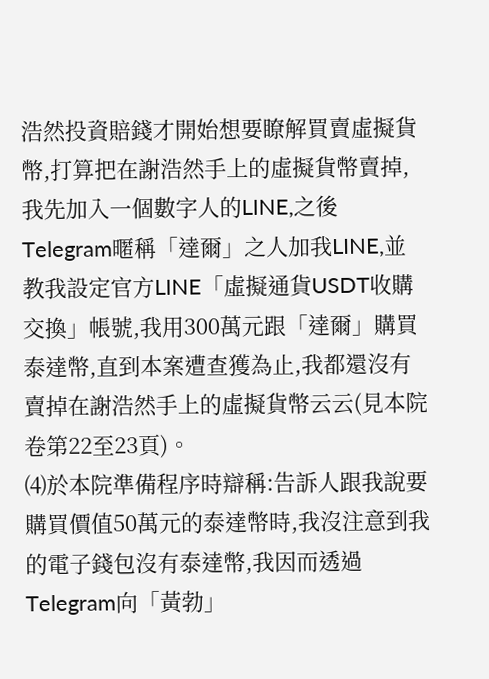浩然投資賠錢才開始想要瞭解買賣虛擬貨幣,打算把在謝浩然手上的虛擬貨幣賣掉,我先加入一個數字人的LINE,之後Telegram暱稱「達爾」之人加我LINE,並教我設定官方LINE「虛擬通貨USDT收購交換」帳號,我用300萬元跟「達爾」購買泰達幣,直到本案遭查獲為止,我都還沒有賣掉在謝浩然手上的虛擬貨幣云云(見本院卷第22至23頁)。
⑷於本院準備程序時辯稱:告訴人跟我說要購買價值50萬元的泰達幣時,我沒注意到我的電子錢包沒有泰達幣,我因而透過Telegram向「黃勃」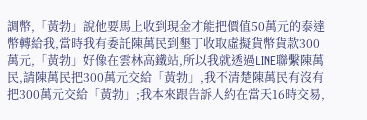調幣,「黃勃」說他要馬上收到現金才能把價值50萬元的泰達幣轉給我,當時我有委託陳萬民到墾丁收取虛擬貨幣貨款300萬元,「黃勃」好像在雲林高鐵站,所以我就透過LINE聯繫陳萬民,請陳萬民把300萬元交給「黃勃」,我不清楚陳萬民有沒有把300萬元交給「黃勃」;我本來跟告訴人約在當天16時交易,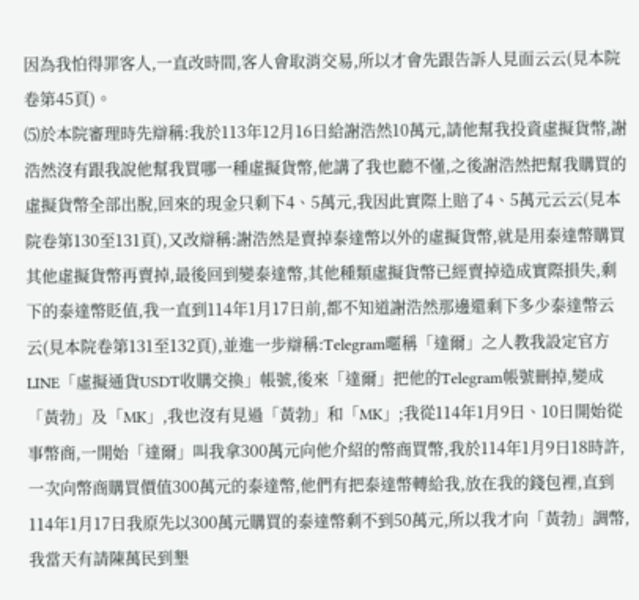因為我怕得罪客人,一直改時間,客人會取消交易,所以才會先跟告訴人見面云云(見本院卷第45頁)。
⑸於本院審理時先辯稱:我於113年12月16日給謝浩然10萬元,請他幫我投資虛擬貨幣,謝浩然沒有跟我說他幫我買哪一種虛擬貨幣,他講了我也聽不懂,之後謝浩然把幫我購買的虛擬貨幣全部出脫,回來的現金只剩下4、5萬元,我因此實際上賠了4、5萬元云云(見本院卷第130至131頁),又改辯稱:謝浩然是賣掉泰達幣以外的虛擬貨幣,就是用泰達幣購買其他虛擬貨幣再賣掉,最後回到變泰達幣,其他種類虛擬貨幣已經賣掉造成實際損失,剩下的泰達幣貶值,我一直到114年1月17日前,都不知道謝浩然那邊還剩下多少泰達幣云云(見本院卷第131至132頁),並進一步辯稱:Telegram暱稱「達爾」之人教我設定官方LINE「虛擬通貨USDT收購交換」帳號,後來「達爾」把他的Telegram帳號刪掉,變成「黃勃」及「MK」,我也沒有見過「黃勃」和「MK」;我從114年1月9日、10日開始從事幣商,一開始「達爾」叫我拿300萬元向他介紹的幣商買幣,我於114年1月9日18時許,一次向幣商購買價值300萬元的泰達幣,他們有把泰達幣轉給我,放在我的錢包裡,直到114年1月17日我原先以300萬元購買的泰達幣剩不到50萬元,所以我才向「黃勃」調幣,我當天有請陳萬民到墾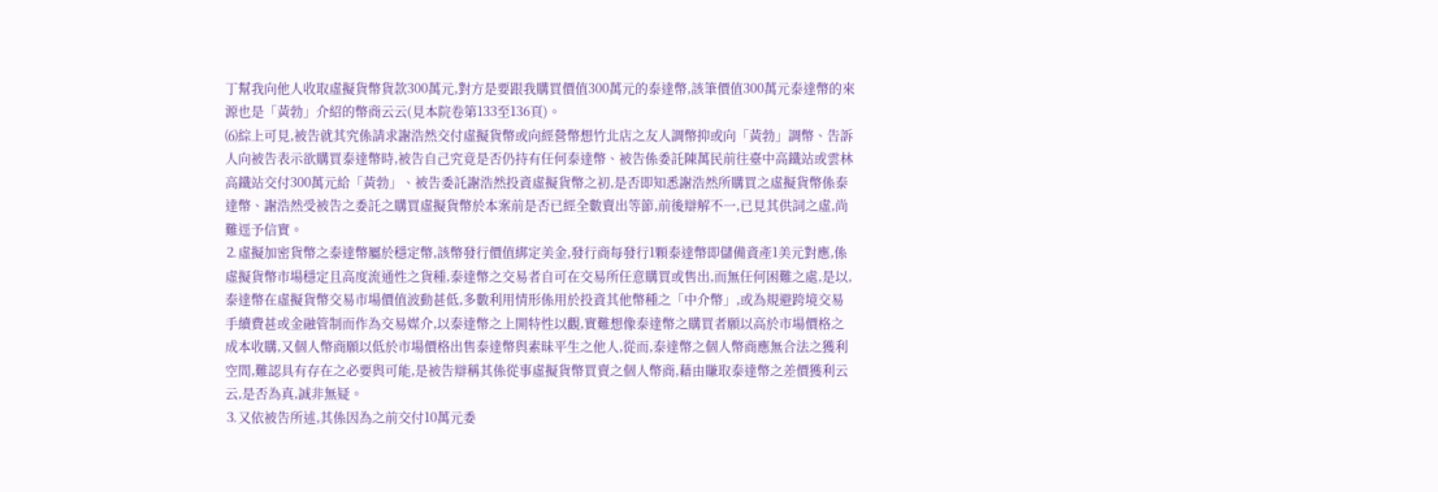丁幫我向他人收取虛擬貨幣貨款300萬元,對方是要跟我購買價值300萬元的泰達幣,該筆價值300萬元泰達幣的來源也是「黃勃」介紹的幣商云云(見本院卷第133至136頁)。
⑹綜上可見,被告就其究係請求謝浩然交付虛擬貨幣或向經營幣想竹北店之友人調幣抑或向「黃勃」調幣、告訴人向被告表示欲購買泰達幣時,被告自己究竟是否仍持有任何泰達幣、被告係委託陳萬民前往臺中高鐵站或雲林高鐵站交付300萬元給「黃勃」、被告委託謝浩然投資虛擬貨幣之初,是否即知悉謝浩然所購買之虛擬貨幣係泰達幣、謝浩然受被告之委託之購買虛擬貨幣於本案前是否已經全數賣出等節,前後辯解不一,已見其供詞之虛,尚難逕予信實。
⒉虛擬加密貨幣之泰達幣屬於穩定幣,該幣發行價值綁定美金,發行商每發行1顆泰達幣即儲備資產1美元對應,係虛擬貨幣市場穩定且高度流通性之貨種,泰達幣之交易者自可在交易所任意購買或售出,而無任何困難之處,是以,泰達幣在虛擬貨幣交易市場價值波動甚低,多數利用情形係用於投資其他幣種之「中介幣」,或為規避跨境交易手續費甚或金融管制而作為交易媒介,以泰達幣之上開特性以觀,實難想像泰達幣之購買者願以高於市場價格之成本收購,又個人幣商願以低於市場價格出售泰達幣與素昧平生之他人,從而,泰達幣之個人幣商應無合法之獲利空間,難認具有存在之必要與可能,是被告辯稱其係從事虛擬貨幣買賣之個人幣商,藉由賺取泰達幣之差價獲利云云,是否為真,誠非無疑。
⒊又依被告所述,其係因為之前交付10萬元委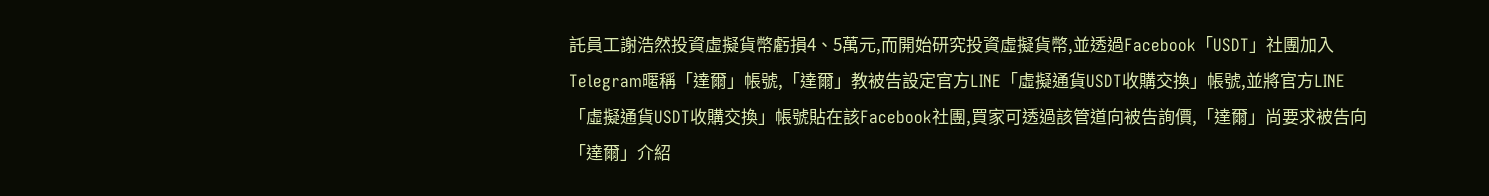託員工謝浩然投資虛擬貨幣虧損4、5萬元,而開始研究投資虛擬貨幣,並透過Facebook「USDT」社團加入Telegram暱稱「達爾」帳號,「達爾」教被告設定官方LINE「虛擬通貨USDT收購交換」帳號,並將官方LINE「虛擬通貨USDT收購交換」帳號貼在該Facebook社團,買家可透過該管道向被告詢價,「達爾」尚要求被告向「達爾」介紹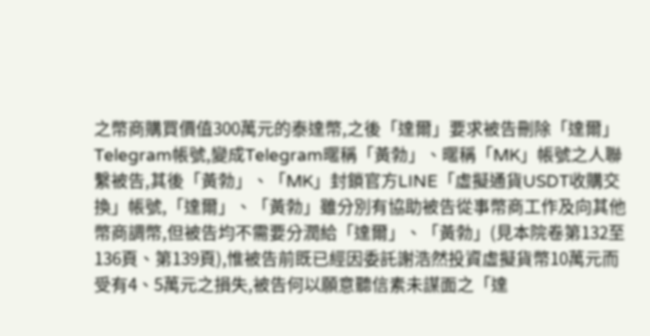之幣商購買價值300萬元的泰達幣,之後「達爾」要求被告刪除「達爾」Telegram帳號,變成Telegram暱稱「黃勃」、暱稱「MK」帳號之人聯繫被告,其後「黃勃」、「MK」封鎖官方LINE「虛擬通貨USDT收購交換」帳號,「達爾」、「黃勃」雖分別有協助被告從事幣商工作及向其他幣商調幣,但被告均不需要分潤給「達爾」、「黃勃」(見本院卷第132至136頁、第139頁),惟被告前既已經因委託謝浩然投資虛擬貨幣10萬元而受有4、5萬元之損失,被告何以願意聽信素未謀面之「達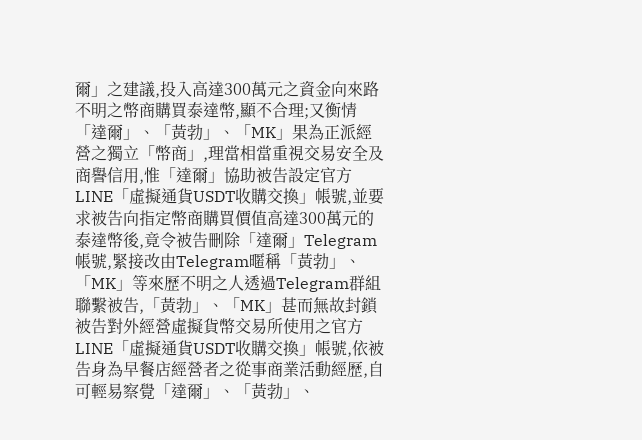爾」之建議,投入高達300萬元之資金向來路不明之幣商購買泰達幣,顯不合理;又衡情「達爾」、「黃勃」、「MK」果為正派經營之獨立「幣商」,理當相當重視交易安全及商譽信用,惟「達爾」協助被告設定官方LINE「虛擬通貨USDT收購交換」帳號,並要求被告向指定幣商購買價值高達300萬元的泰達幣後,竟令被告刪除「達爾」Telegram帳號,緊接改由Telegram暱稱「黃勃」、「MK」等來歷不明之人透過Telegram群組聯繫被告,「黃勃」、「MK」甚而無故封鎖被告對外經營虛擬貨幣交易所使用之官方LINE「虛擬通貨USDT收購交換」帳號,依被告身為早餐店經營者之從事商業活動經歷,自可輕易察覺「達爾」、「黃勃」、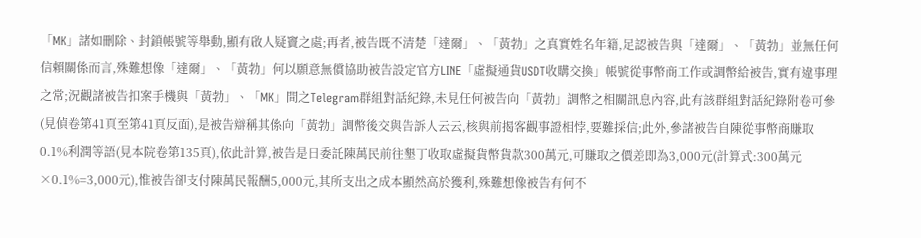「MK」諸如刪除、封鎖帳號等舉動,顯有啟人疑竇之處;再者,被告既不清楚「達爾」、「黃勃」之真實姓名年籍,足認被告與「達爾」、「黃勃」並無任何信賴關係而言,殊難想像「達爾」、「黃勃」何以願意無償協助被告設定官方LINE「虛擬通貨USDT收購交換」帳號從事幣商工作或調幣給被告,實有違事理之常;況觀諸被告扣案手機與「黃勃」、「MK」間之Telegram群組對話紀錄,未見任何被告向「黃勃」調幣之相關訊息內容,此有該群組對話紀錄附卷可參(見偵卷第41頁至第41頁反面),是被告辯稱其係向「黃勃」調幣後交與告訴人云云,核與前揭客觀事證相悖,要難採信;此外,參諸被告自陳從事幣商賺取0.1%利潤等語(見本院卷第135頁),依此計算,被告是日委託陳萬民前往墾丁收取虛擬貨幣貨款300萬元,可賺取之價差即為3,000元(計算式:300萬元×0.1%=3,000元),惟被告卻支付陳萬民報酬5,000元,其所支出之成本顯然高於獲利,殊難想像被告有何不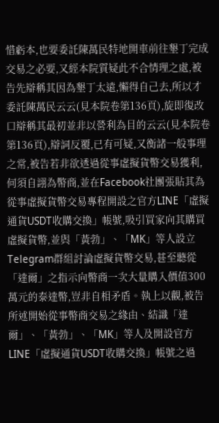惜虧本,也要委託陳萬民特地開車前往墾丁完成交易之必要,又經本院質疑此不合情理之處,被告先辯稱其因為墾丁太遠,懶得自己去,所以才委託陳萬民云云(見本院卷第136頁),旋即復改口辯稱其最初並非以營利為目的云云(見本院卷第136頁),辯詞反覆,已有可疑,又衡諸一般事理之常,被告若非欲透過從事虛擬貨幣交易獲利,何須自詡為幣商,並在Facebook社團張貼其為從事虛擬貨幣交易專程開設之官方LINE「虛擬通貨USDT收購交換」帳號,吸引買家向其購買虛擬貨幣,並與「黃勃」、「MK」等人設立Telegram群組討論虛擬貨幣交易,甚至聽從「達爾」之指示向幣商一次大量購入價值300萬元的泰達幣,豈非自相矛盾。執上以觀,被告所述開始從事幣商交易之緣由、結識「達爾」、「黃勃」、「MK」等人及開設官方LINE「虛擬通貨USDT收購交換」帳號之過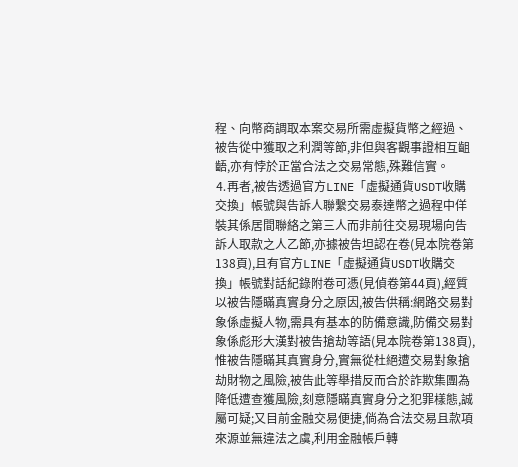程、向幣商調取本案交易所需虛擬貨幣之經過、被告從中獲取之利潤等節,非但與客觀事證相互齟齬,亦有悖於正當合法之交易常態,殊難信實。
⒋再者,被告透過官方LINE「虛擬通貨USDT收購交換」帳號與告訴人聯繫交易泰達幣之過程中佯裝其係居間聯絡之第三人而非前往交易現場向告訴人取款之人乙節,亦據被告坦認在卷(見本院卷第138頁),且有官方LINE「虛擬通貨USDT收購交換」帳號對話紀錄附卷可憑(見偵卷第44頁),經質以被告隱瞞真實身分之原因,被告供稱:網路交易對象係虛擬人物,需具有基本的防備意識,防備交易對象係彪形大漢對被告搶劫等語(見本院卷第138頁),惟被告隱瞞其真實身分,實無從杜絕遭交易對象搶劫財物之風險,被告此等舉措反而合於詐欺集團為降低遭查獲風險,刻意隱瞞真實身分之犯罪樣態,誠屬可疑;又目前金融交易便捷,倘為合法交易且款項來源並無違法之虞,利用金融帳戶轉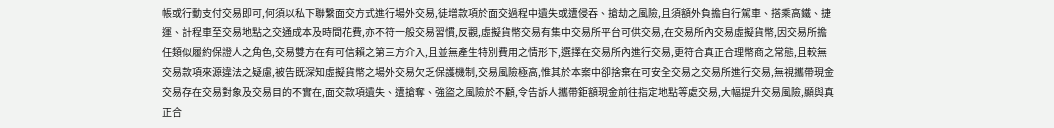帳或行動支付交易即可,何須以私下聯繫面交方式進行場外交易,徒增款項於面交過程中遺失或遭侵吞、搶劫之風險,且須額外負擔自行駕車、搭乘高鐵、捷運、計程車至交易地點之交通成本及時間花費,亦不符一般交易習慣,反觀,虛擬貨幣交易有集中交易所平台可供交易,在交易所內交易虛擬貨幣,因交易所擔任類似履約保證人之角色,交易雙方在有可信賴之第三方介入,且並無產生特別費用之情形下,選擇在交易所內進行交易,更符合真正合理幣商之常態,且較無交易款項來源違法之疑慮,被告既深知虛擬貨幣之場外交易欠乏保護機制,交易風險極高,惟其於本案中卻捨棄在可安全交易之交易所進行交易,無視攜帶現金交易存在交易對象及交易目的不實在,面交款項遺失、遭搶奪、強盜之風險於不顧,令告訴人攜帶鉅額現金前往指定地點等處交易,大幅提升交易風險,顯與真正合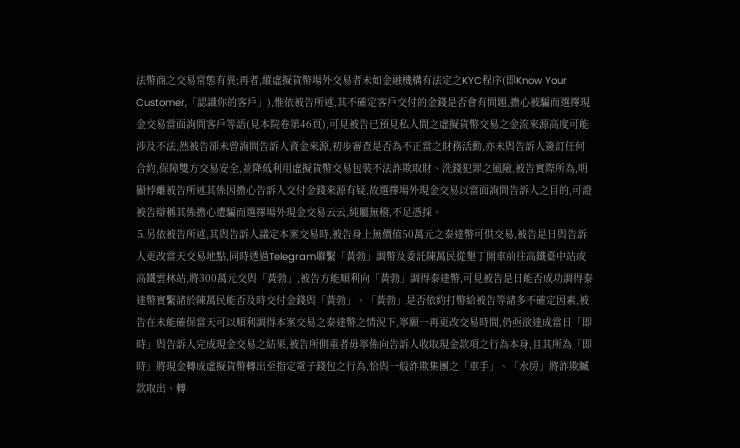法幣商之交易常態有異;再者,縱虛擬貨幣場外交易者未如金融機構有法定之KYC程序(即Know Your Customer,「認識你的客戶」),惟依被告所述,其不確定客戶交付的金錢是否會有問題,擔心被騙而選擇現金交易當面詢問客戶等語(見本院卷第46頁),可見被告已預見私人間之虛擬貨幣交易之金流來源高度可能涉及不法,然被告卻未曾詢問告訴人資金來源,初步審查是否為不正當之財務活動,亦未與告訴人簽訂任何合約,保障雙方交易安全,並降低利用虛擬貨幣交易包裝不法詐欺取財、洗錢犯罪之風險,被告實際所為,明顯悖離被告所述其係因擔心告訴人交付金錢來源有疑,故選擇場外現金交易以當面詢問告訴人之目的,可證被告辯稱其係擔心遭騙而選擇場外現金交易云云,純屬無稽,不足憑採。
⒌另依被告所述,其與告訴人議定本案交易時,被告身上無價值50萬元之泰達幣可供交易,被告是日與告訴人更改當天交易地點,同時透過Telegram聯繫「黃勃」調幣及委託陳萬民從墾丁開車前往高鐵臺中站或高鐵雲林站,將300萬元交與「黃勃」,被告方能順利向「黃勃」調得泰達幣,可見被告是日能否成功調得泰達幣實繫諸於陳萬民能否及時交付金錢與「黃勃」、「黃勃」是否依約打幣給被告等諸多不確定因素,被告在未能確保當天可以順利調得本案交易之泰達幣之情況下,寧願一再更改交易時間,仍亟欲達成當日「即時」與告訴人完成現金交易之結果,被告所側重者毋寧係向告訴人收取現金款項之行為本身,且其所為「即時」將現金轉成虛擬貨幣轉出至指定電子錢包之行為,恰與一般詐欺集團之「車手」、「水房」將詐欺贓款取出、轉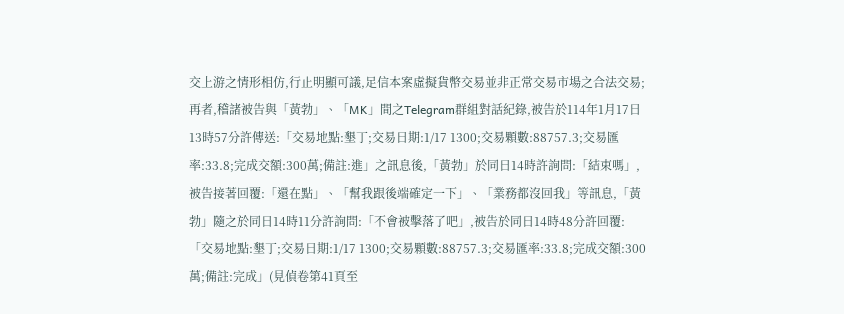交上游之情形相仿,行止明顯可議,足信本案虛擬貨幣交易並非正常交易市場之合法交易;再者,稽諸被告與「黃勃」、「MK」間之Telegram群組對話紀錄,被告於114年1月17日13時57分許傳送:「交易地點:墾丁;交易日期:1/17 1300;交易顆數:88757.3;交易匯率:33.8;完成交額:300萬;備註:進」之訊息後,「黃勃」於同日14時許詢問:「結束嗎」,被告接著回覆:「還在點」、「幫我跟後端確定一下」、「業務都沒回我」等訊息,「黃勃」隨之於同日14時11分許詢問:「不會被擊落了吧」,被告於同日14時48分許回覆:「交易地點:墾丁;交易日期:1/17 1300;交易顆數:88757.3;交易匯率:33.8;完成交額:300萬;備註:完成」(見偵卷第41頁至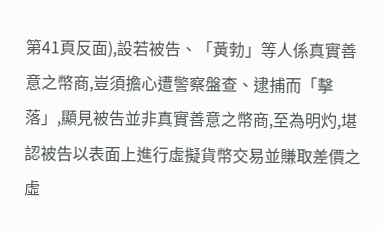第41頁反面),設若被告、「黃勃」等人係真實善意之幣商,豈須擔心遭警察盤查、逮捕而「擊落」,顯見被告並非真實善意之幣商,至為明灼,堪認被告以表面上進行虛擬貨幣交易並賺取差價之虛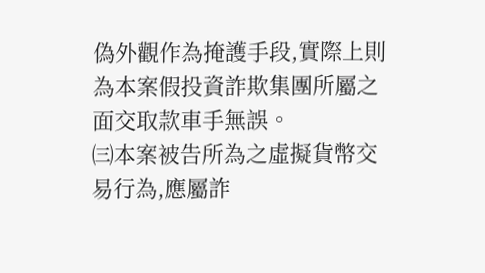偽外觀作為掩護手段,實際上則為本案假投資詐欺集團所屬之面交取款車手無誤。
㈢本案被告所為之虛擬貨幣交易行為,應屬詐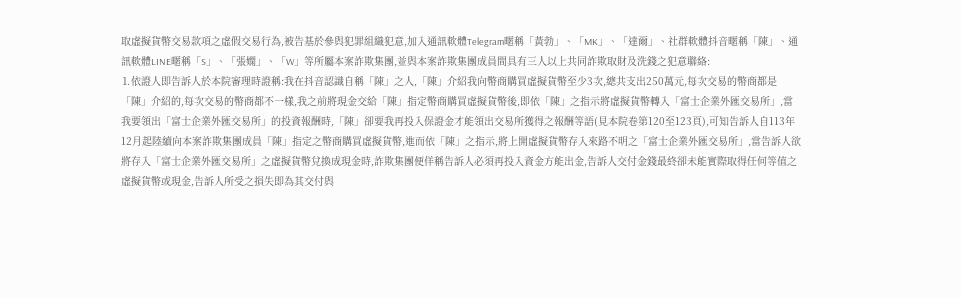取虛擬貨幣交易款項之虛假交易行為,被告基於參與犯罪組織犯意,加入通訊軟體Telegram暱稱「黃勃」、「MK」、「達爾」、社群軟體抖音暱稱「陳」、通訊軟體LINE暱稱「S」、「張嫻」、「W」等所屬本案詐欺集團,並與本案詐欺集團成員間具有三人以上共同詐欺取財及洗錢之犯意聯絡:
⒈依證人即告訴人於本院審理時證稱:我在抖音認識自稱「陳」之人,「陳」介紹我向幣商購買虛擬貨幣至少3次,總共支出250萬元,每次交易的幣商都是「陳」介紹的,每次交易的幣商都不一樣,我之前將現金交給「陳」指定幣商購買虛擬貨幣後,即依「陳」之指示將虛擬貨幣轉入「富士企業外匯交易所」,當我要領出「富士企業外匯交易所」的投資報酬時,「陳」卻要我再投入保證金才能領出交易所獲得之報酬等語(見本院卷第120至123頁),可知告訴人自113年12月起陸續向本案詐欺集團成員「陳」指定之幣商購買虛擬貨幣,進而依「陳」之指示,將上開虛擬貨幣存入來路不明之「富士企業外匯交易所」,當告訴人欲將存入「富士企業外匯交易所」之虛擬貨幣兌換成現金時,詐欺集團便佯稱告訴人必須再投入資金方能出金,告訴人交付金錢最終卻未能實際取得任何等值之虛擬貨幣或現金,告訴人所受之損失即為其交付與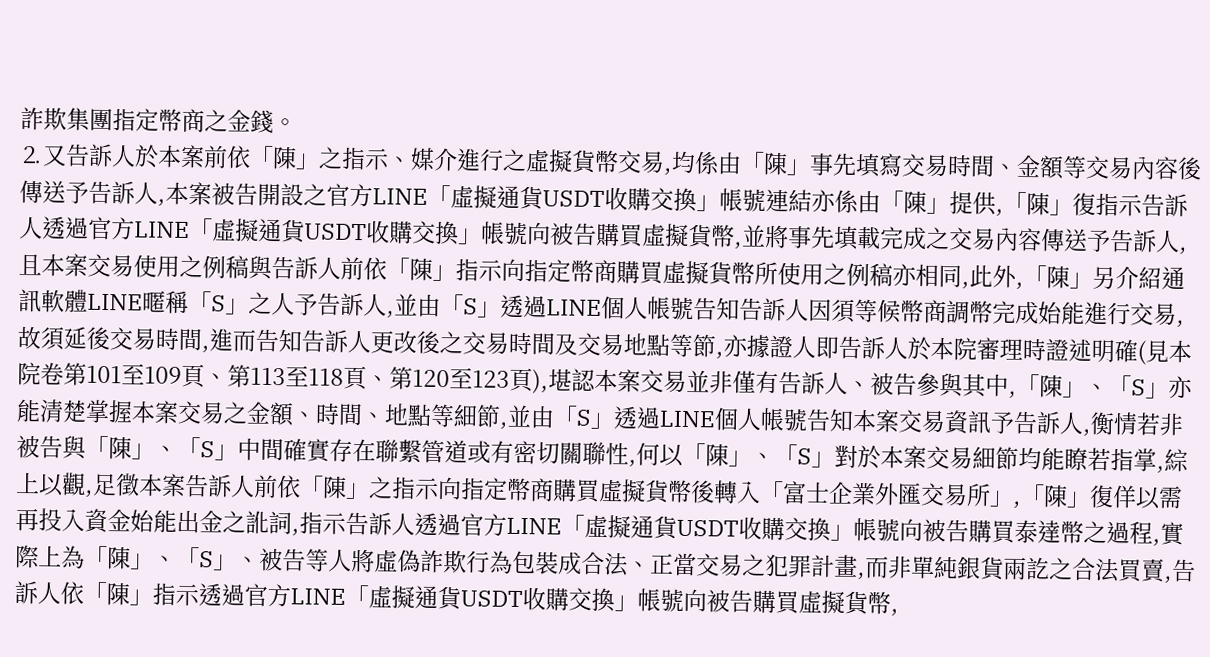詐欺集團指定幣商之金錢。
⒉又告訴人於本案前依「陳」之指示、媒介進行之虛擬貨幣交易,均係由「陳」事先填寫交易時間、金額等交易內容後傳送予告訴人,本案被告開設之官方LINE「虛擬通貨USDT收購交換」帳號連結亦係由「陳」提供,「陳」復指示告訴人透過官方LINE「虛擬通貨USDT收購交換」帳號向被告購買虛擬貨幣,並將事先填載完成之交易內容傳送予告訴人,且本案交易使用之例稿與告訴人前依「陳」指示向指定幣商購買虛擬貨幣所使用之例稿亦相同,此外,「陳」另介紹通訊軟體LINE暱稱「S」之人予告訴人,並由「S」透過LINE個人帳號告知告訴人因須等候幣商調幣完成始能進行交易,故須延後交易時間,進而告知告訴人更改後之交易時間及交易地點等節,亦據證人即告訴人於本院審理時證述明確(見本院卷第101至109頁、第113至118頁、第120至123頁),堪認本案交易並非僅有告訴人、被告參與其中,「陳」、「S」亦能清楚掌握本案交易之金額、時間、地點等細節,並由「S」透過LINE個人帳號告知本案交易資訊予告訴人,衡情若非被告與「陳」、「S」中間確實存在聯繫管道或有密切關聯性,何以「陳」、「S」對於本案交易細節均能瞭若指掌,綜上以觀,足徵本案告訴人前依「陳」之指示向指定幣商購買虛擬貨幣後轉入「富士企業外匯交易所」,「陳」復佯以需再投入資金始能出金之訛詞,指示告訴人透過官方LINE「虛擬通貨USDT收購交換」帳號向被告購買泰達幣之過程,實際上為「陳」、「S」、被告等人將虛偽詐欺行為包裝成合法、正當交易之犯罪計畫,而非單純銀貨兩訖之合法買賣,告訴人依「陳」指示透過官方LINE「虛擬通貨USDT收購交換」帳號向被告購買虛擬貨幣,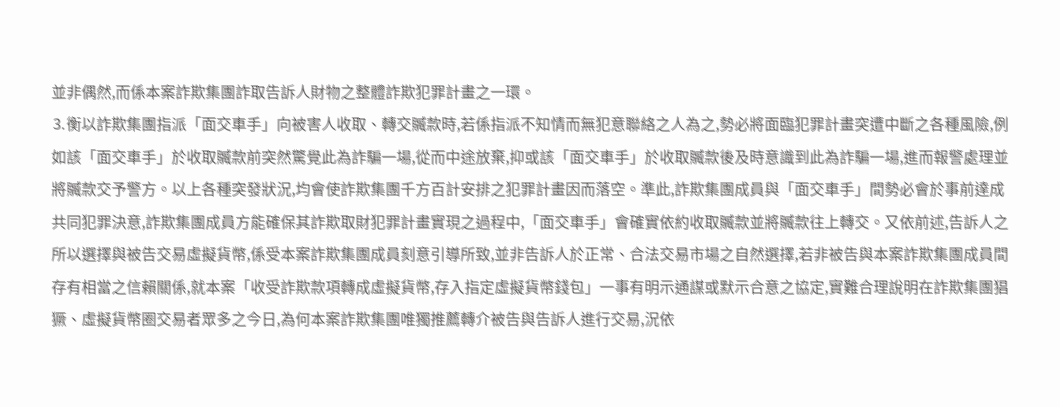並非偶然,而係本案詐欺集團詐取告訴人財物之整體詐欺犯罪計畫之一環。
⒊衡以詐欺集團指派「面交車手」向被害人收取、轉交贓款時,若係指派不知情而無犯意聯絡之人為之,勢必將面臨犯罪計畫突遭中斷之各種風險,例如該「面交車手」於收取贓款前突然驚覺此為詐騙一場,從而中途放棄,抑或該「面交車手」於收取贓款後及時意識到此為詐騙一場,進而報警處理並將贓款交予警方。以上各種突發狀況,均會使詐欺集團千方百計安排之犯罪計畫因而落空。準此,詐欺集團成員與「面交車手」間勢必會於事前達成共同犯罪決意,詐欺集團成員方能確保其詐欺取財犯罪計畫實現之過程中,「面交車手」會確實依約收取贓款並將贓款往上轉交。又依前述,告訴人之所以選擇與被告交易虛擬貨幣,係受本案詐欺集團成員刻意引導所致,並非告訴人於正常、合法交易市場之自然選擇,若非被告與本案詐欺集團成員間存有相當之信賴關係,就本案「收受詐欺款項轉成虛擬貨幣,存入指定虛擬貨幣錢包」一事有明示通謀或默示合意之協定,實難合理說明在詐欺集團猖獗、虛擬貨幣圈交易者眾多之今日,為何本案詐欺集團唯獨推薦轉介被告與告訴人進行交易,況依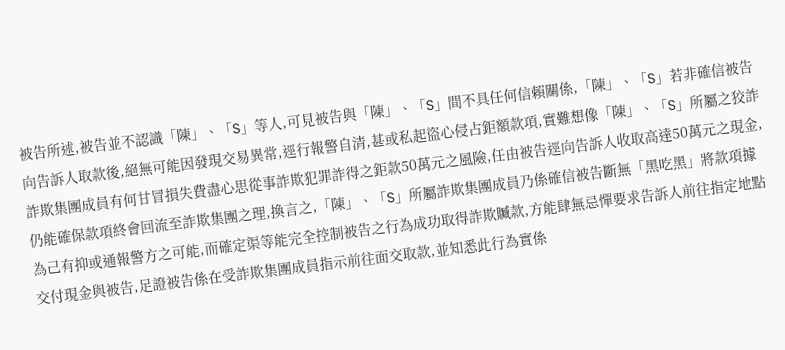被告所述,被告並不認識「陳」、「S」等人,可見被告與「陳」、「S」間不具任何信賴關係,「陳」、「S」若非確信被告向告訴人取款後,絕無可能因發現交易異常,逕行報警自清,甚或私起盜心侵占鉅額款項,實難想像「陳」、「S」所屬之狡詐詐欺集團成員有何甘冒損失費盡心思從事詐欺犯罪詐得之鉅款50萬元之風險,任由被告逕向告訴人收取高達50萬元之現金,仍能確保款項終會回流至詐欺集團之理,換言之,「陳」、「S」所屬詐欺集團成員乃係確信被告斷無「黑吃黑」將款項據為己有抑或通報警方之可能,而確定渠等能完全控制被告之行為成功取得詐欺贓款,方能肆無忌憚要求告訴人前往指定地點交付現金與被告,足證被告係在受詐欺集團成員指示前往面交取款,並知悉此行為實係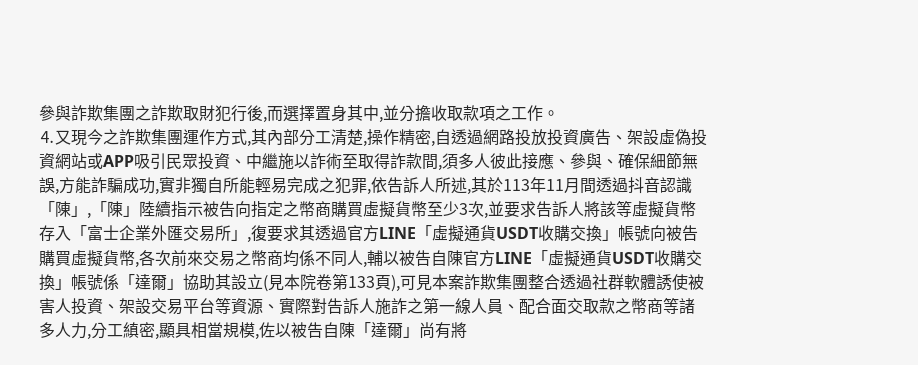參與詐欺集團之詐欺取財犯行後,而選擇置身其中,並分擔收取款項之工作。
⒋又現今之詐欺集團運作方式,其內部分工清楚,操作精密,自透過網路投放投資廣告、架設虛偽投資網站或APP吸引民眾投資、中繼施以詐術至取得詐款間,須多人彼此接應、參與、確保細節無誤,方能詐騙成功,實非獨自所能輕易完成之犯罪,依告訴人所述,其於113年11月間透過抖音認識「陳」,「陳」陸續指示被告向指定之幣商購買虛擬貨幣至少3次,並要求告訴人將該等虛擬貨幣存入「富士企業外匯交易所」,復要求其透過官方LINE「虛擬通貨USDT收購交換」帳號向被告購買虛擬貨幣,各次前來交易之幣商均係不同人,輔以被告自陳官方LINE「虛擬通貨USDT收購交換」帳號係「達爾」協助其設立(見本院卷第133頁),可見本案詐欺集團整合透過社群軟體誘使被害人投資、架設交易平台等資源、實際對告訴人施詐之第一線人員、配合面交取款之幣商等諸多人力,分工縝密,顯具相當規模,佐以被告自陳「達爾」尚有將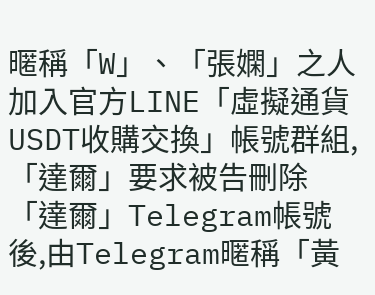暱稱「W」、「張嫻」之人加入官方LINE「虛擬通貨USDT收購交換」帳號群組,「達爾」要求被告刪除「達爾」Telegram帳號後,由Telegram暱稱「黃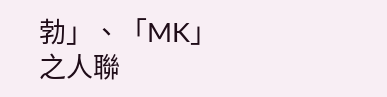勃」、「MK」之人聯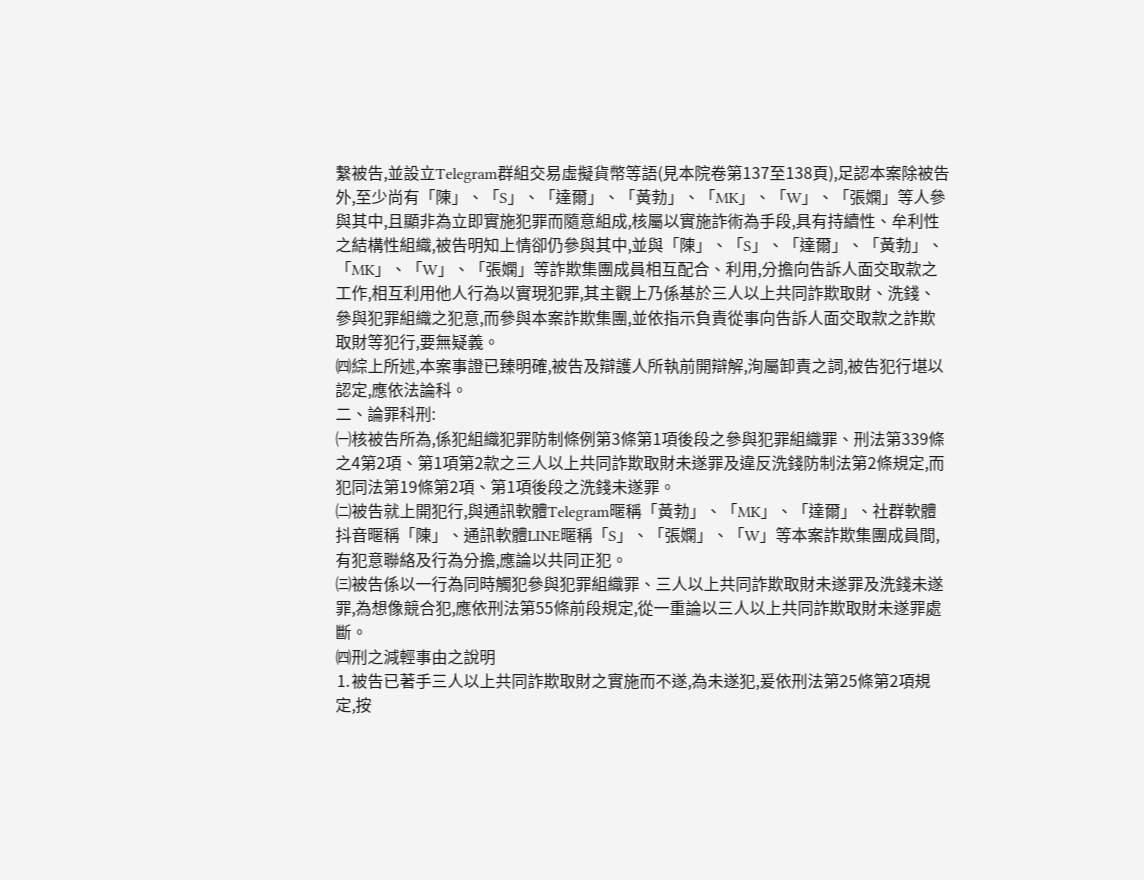繫被告,並設立Telegram群組交易虛擬貨幣等語(見本院卷第137至138頁),足認本案除被告外,至少尚有「陳」、「S」、「達爾」、「黃勃」、「MK」、「W」、「張嫻」等人參與其中,且顯非為立即實施犯罪而隨意組成,核屬以實施詐術為手段,具有持續性、牟利性之結構性組織,被告明知上情卻仍參與其中,並與「陳」、「S」、「達爾」、「黃勃」、「MK」、「W」、「張嫻」等詐欺集團成員相互配合、利用,分擔向告訴人面交取款之工作,相互利用他人行為以實現犯罪,其主觀上乃係基於三人以上共同詐欺取財、洗錢、參與犯罪組織之犯意,而參與本案詐欺集團,並依指示負責從事向告訴人面交取款之詐欺取財等犯行,要無疑義。
㈣綜上所述,本案事證已臻明確,被告及辯護人所執前開辯解,洵屬卸責之詞,被告犯行堪以認定,應依法論科。
二、論罪科刑:
㈠核被告所為,係犯組織犯罪防制條例第3條第1項後段之參與犯罪組織罪、刑法第339條之4第2項、第1項第2款之三人以上共同詐欺取財未遂罪及違反洗錢防制法第2條規定,而犯同法第19條第2項、第1項後段之洗錢未遂罪。
㈡被告就上開犯行,與通訊軟體Telegram暱稱「黃勃」、「MK」、「達爾」、社群軟體抖音暱稱「陳」、通訊軟體LINE暱稱「S」、「張嫻」、「W」等本案詐欺集團成員間,有犯意聯絡及行為分擔,應論以共同正犯。
㈢被告係以一行為同時觸犯參與犯罪組織罪、三人以上共同詐欺取財未遂罪及洗錢未遂罪,為想像競合犯,應依刑法第55條前段規定,從一重論以三人以上共同詐欺取財未遂罪處斷。
㈣刑之減輕事由之說明
⒈被告已著手三人以上共同詐欺取財之實施而不遂,為未遂犯,爰依刑法第25條第2項規定,按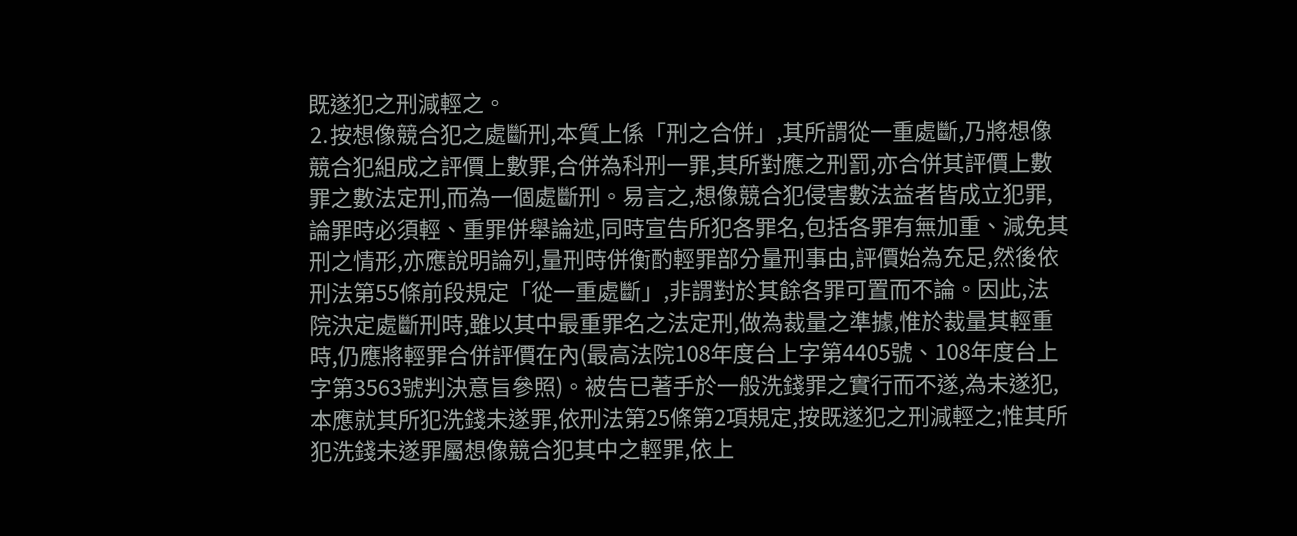既遂犯之刑減輕之。
⒉按想像競合犯之處斷刑,本質上係「刑之合併」,其所謂從一重處斷,乃將想像競合犯組成之評價上數罪,合併為科刑一罪,其所對應之刑罰,亦合併其評價上數罪之數法定刑,而為一個處斷刑。易言之,想像競合犯侵害數法益者皆成立犯罪,論罪時必須輕、重罪併舉論述,同時宣告所犯各罪名,包括各罪有無加重、減免其刑之情形,亦應說明論列,量刑時併衡酌輕罪部分量刑事由,評價始為充足,然後依刑法第55條前段規定「從一重處斷」,非謂對於其餘各罪可置而不論。因此,法院決定處斷刑時,雖以其中最重罪名之法定刑,做為裁量之準據,惟於裁量其輕重時,仍應將輕罪合併評價在內(最高法院108年度台上字第4405號、108年度台上字第3563號判決意旨參照)。被告已著手於一般洗錢罪之實行而不遂,為未遂犯,本應就其所犯洗錢未遂罪,依刑法第25條第2項規定,按既遂犯之刑減輕之;惟其所犯洗錢未遂罪屬想像競合犯其中之輕罪,依上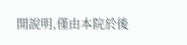開說明,僅由本院於後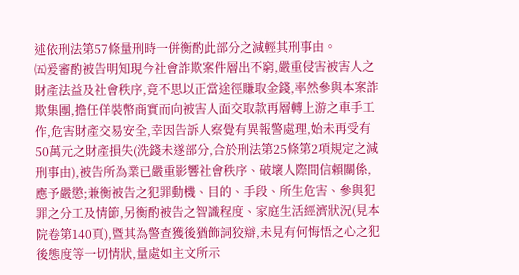述依刑法第57條量刑時一併衡酌此部分之減輕其刑事由。
㈤爰審酌被告明知現今社會詐欺案件層出不窮,嚴重侵害被害人之財產法益及社會秩序,竟不思以正當途徑賺取金錢,率然參與本案詐欺集團,擔任佯裝幣商實而向被害人面交取款再層轉上游之車手工作,危害財產交易安全,幸因告訴人察覺有異報警處理,始未再受有50萬元之財產損失(洗錢未遂部分,合於刑法第25條第2項規定之減刑事由),被告所為業已嚴重影響社會秩序、破壞人際間信賴關係,應予嚴懲;兼衡被告之犯罪動機、目的、手段、所生危害、參與犯罪之分工及情節,另衡酌被告之智識程度、家庭生活經濟狀況(見本院卷第140頁),暨其為警查獲後猶飾詞狡辯,未見有何悔悟之心之犯後態度等一切情狀,量處如主文所示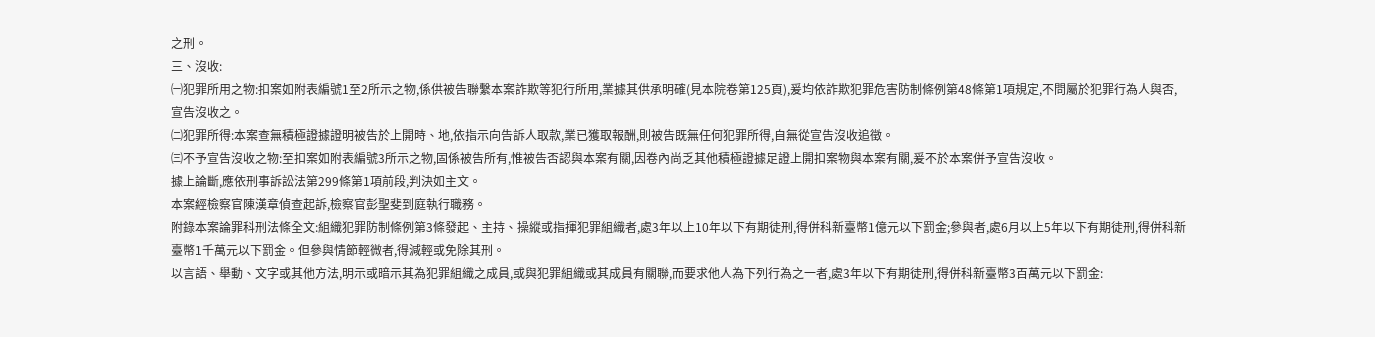之刑。
三、沒收:
㈠犯罪所用之物:扣案如附表編號1至2所示之物,係供被告聯繫本案詐欺等犯行所用,業據其供承明確(見本院卷第125頁),爰均依詐欺犯罪危害防制條例第48條第1項規定,不問屬於犯罪行為人與否,宣告沒收之。
㈡犯罪所得:本案查無積極證據證明被告於上開時、地,依指示向告訴人取款,業已獲取報酬,則被告既無任何犯罪所得,自無從宣告沒收追徵。
㈢不予宣告沒收之物:至扣案如附表編號3所示之物,固係被告所有,惟被告否認與本案有關,因卷內尚乏其他積極證據足證上開扣案物與本案有關,爰不於本案併予宣告沒收。
據上論斷,應依刑事訴訟法第299條第1項前段,判決如主文。
本案經檢察官陳漢章偵查起訴,檢察官彭聖斐到庭執行職務。
附錄本案論罪科刑法條全文:組織犯罪防制條例第3條發起、主持、操縱或指揮犯罪組織者,處3年以上10年以下有期徒刑,得併科新臺幣1億元以下罰金;參與者,處6月以上5年以下有期徒刑,得併科新臺幣1千萬元以下罰金。但參與情節輕微者,得減輕或免除其刑。
以言語、舉動、文字或其他方法,明示或暗示其為犯罪組織之成員,或與犯罪組織或其成員有關聯,而要求他人為下列行為之一者,處3年以下有期徒刑,得併科新臺幣3百萬元以下罰金: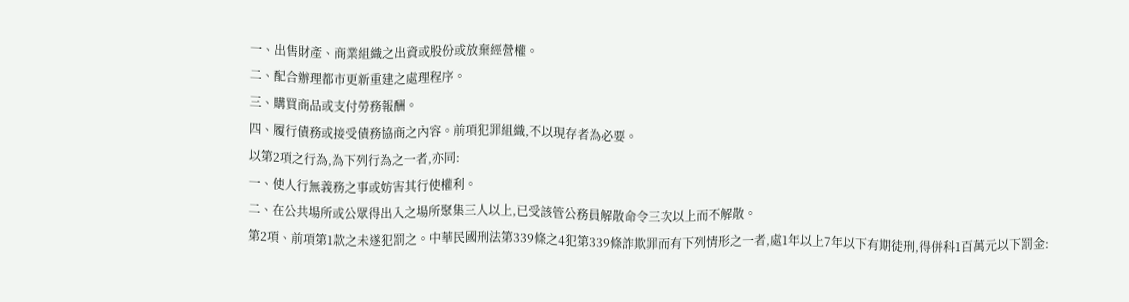一、出售財產、商業組織之出資或股份或放棄經營權。
二、配合辦理都市更新重建之處理程序。
三、購買商品或支付勞務報酬。
四、履行債務或接受債務協商之內容。前項犯罪組織,不以現存者為必要。
以第2項之行為,為下列行為之一者,亦同:
一、使人行無義務之事或妨害其行使權利。
二、在公共場所或公眾得出入之場所聚集三人以上,已受該管公務員解散命令三次以上而不解散。
第2項、前項第1款之未遂犯罰之。中華民國刑法第339條之4犯第339條詐欺罪而有下列情形之一者,處1年以上7年以下有期徒刑,得併科1百萬元以下罰金: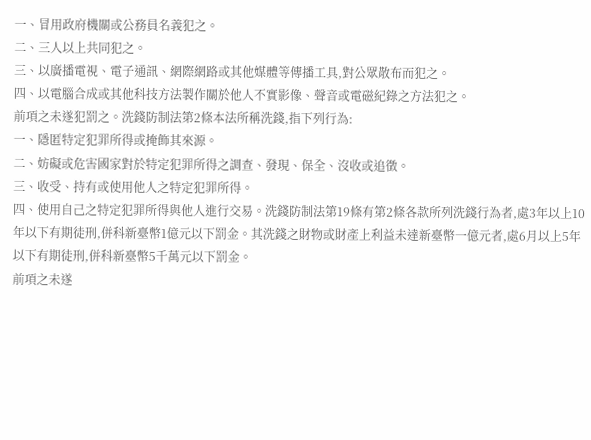一、冒用政府機關或公務員名義犯之。
二、三人以上共同犯之。
三、以廣播電視、電子通訊、網際網路或其他媒體等傳播工具,對公眾散布而犯之。
四、以電腦合成或其他科技方法製作關於他人不實影像、聲音或電磁紀錄之方法犯之。
前項之未遂犯罰之。洗錢防制法第2條本法所稱洗錢,指下列行為:
一、隱匿特定犯罪所得或掩飾其來源。
二、妨礙或危害國家對於特定犯罪所得之調查、發現、保全、沒收或追徵。
三、收受、持有或使用他人之特定犯罪所得。
四、使用自己之特定犯罪所得與他人進行交易。洗錢防制法第19條有第2條各款所列洗錢行為者,處3年以上10年以下有期徒刑,併科新臺幣1億元以下罰金。其洗錢之財物或財產上利益未達新臺幣一億元者,處6月以上5年以下有期徒刑,併科新臺幣5千萬元以下罰金。
前項之未遂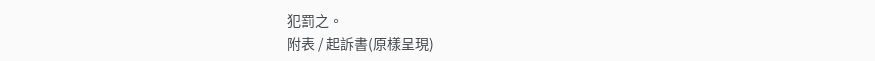犯罰之。
附表 / 起訴書(原樣呈現)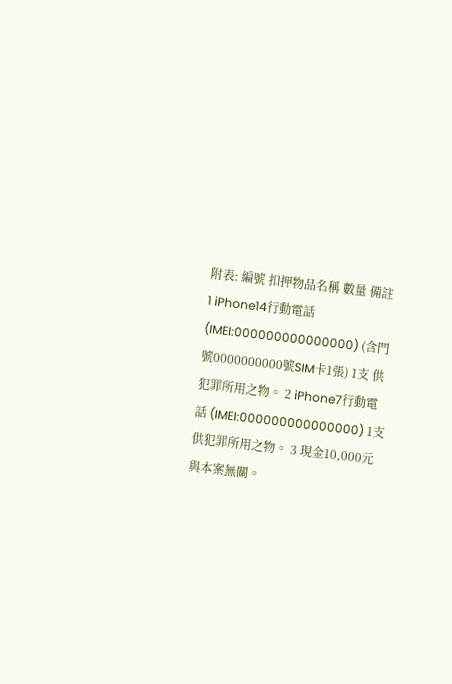附表: 編號 扣押物品名稱 數量 備註 1 iPhone14行動電話 (IMEI:000000000000000) (含門號0000000000號SIM卡1張) 1支 供犯罪所用之物。 2 iPhone7行動電話 (IMEI:000000000000000) 1支 供犯罪所用之物。 3 現金10,000元 與本案無關。